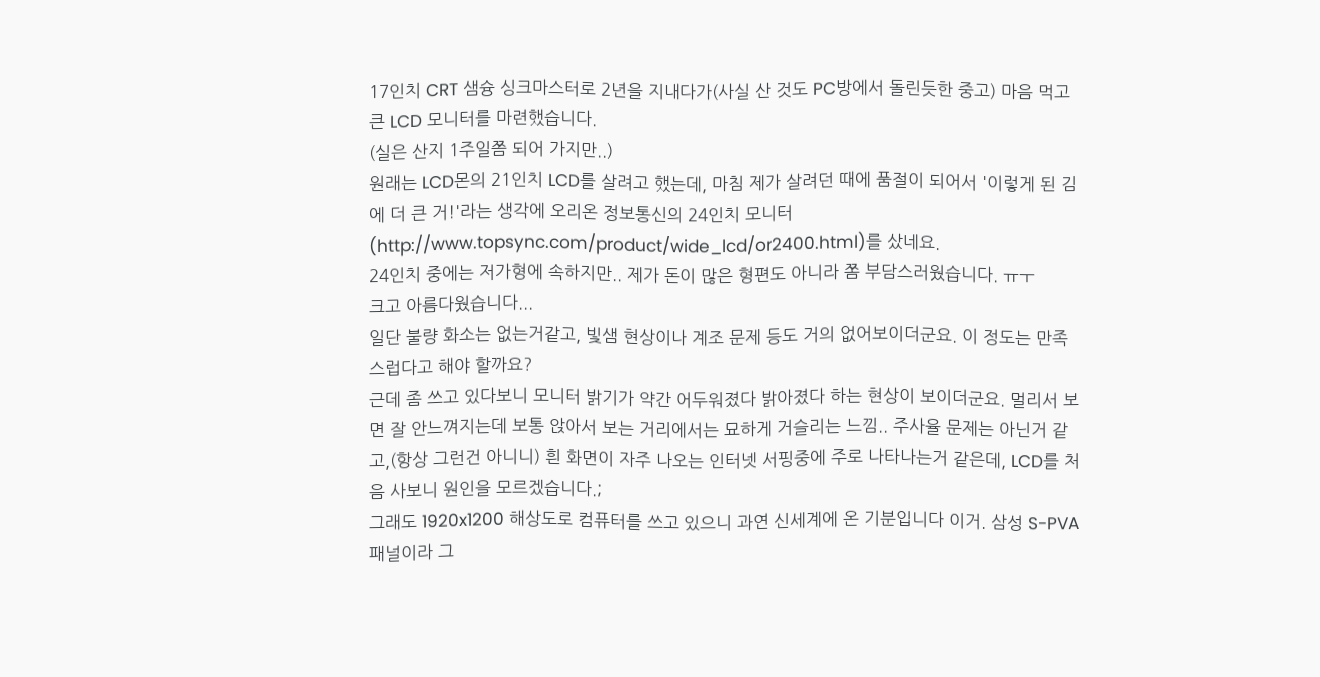17인치 CRT 샘슝 싱크마스터로 2년을 지내다가(사실 산 것도 PC방에서 돌린듯한 중고) 마음 먹고 큰 LCD 모니터를 마련했습니다.
(실은 산지 1주일쯤 되어 가지만..)
원래는 LCD몬의 21인치 LCD를 살려고 했는데, 마침 제가 살려던 때에 품절이 되어서 '이렇게 된 김에 더 큰 거!'라는 생각에 오리온 정보통신의 24인치 모니터(http://www.topsync.com/product/wide_lcd/or2400.html)를 샀네요.
24인치 중에는 저가형에 속하지만.. 제가 돈이 많은 형편도 아니라 쫌 부담스러웠습니다. ㅠㅜ
크고 아름다웠습니다...
일단 불량 화소는 없는거같고, 빛샘 현상이나 계조 문제 등도 거의 없어보이더군요. 이 정도는 만족스럽다고 해야 할까요?
근데 좀 쓰고 있다보니 모니터 밝기가 약간 어두워졌다 밝아졌다 하는 현상이 보이더군요. 멀리서 보면 잘 안느껴지는데 보통 앉아서 보는 거리에서는 묘하게 거슬리는 느낌.. 주사율 문제는 아닌거 같고,(항상 그런건 아니니) 흰 화면이 자주 나오는 인터넷 서핑중에 주로 나타나는거 같은데, LCD를 처음 사보니 원인을 모르겠습니다.;
그래도 1920x1200 해상도로 컴퓨터를 쓰고 있으니 과연 신세계에 온 기분입니다 이거. 삼성 S-PVA 패널이라 그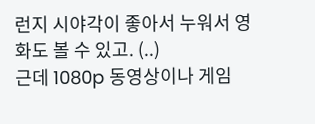런지 시야각이 좋아서 누워서 영화도 볼 수 있고. (..)
근데 1080p 동영상이나 게임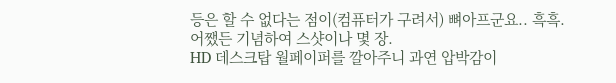등은 할 수 없다는 점이(컴퓨터가 구려서) 뼈아프군요.. 흑흑.
어쨌든 기념하여 스샷이나 몇 장.
HD 데스크탑 월페이퍼를 깔아주니 과연 압박감이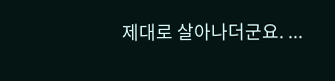제대로 살아나더군요. ...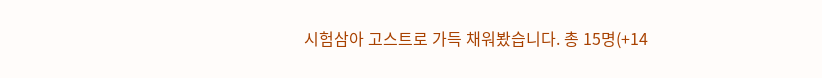시험삼아 고스트로 가득 채워봤습니다. 총 15명(+14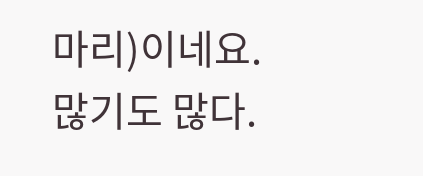마리)이네요. 많기도 많다.